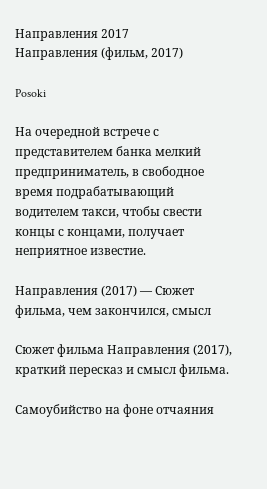Направления 2017
Направления (фильм, 2017)

Posoki

На очередной встрече с представителем банка мелкий предприниматель, в свободное время подрабатывающий водителем такси, чтобы свести концы с концами, получает неприятное известие.

Направления (2017) — Сюжет фильма, чем закончился, смысл

Сюжет фильма Направления (2017), краткий пересказ и смысл фильма.

Самоубийство на фоне отчаяния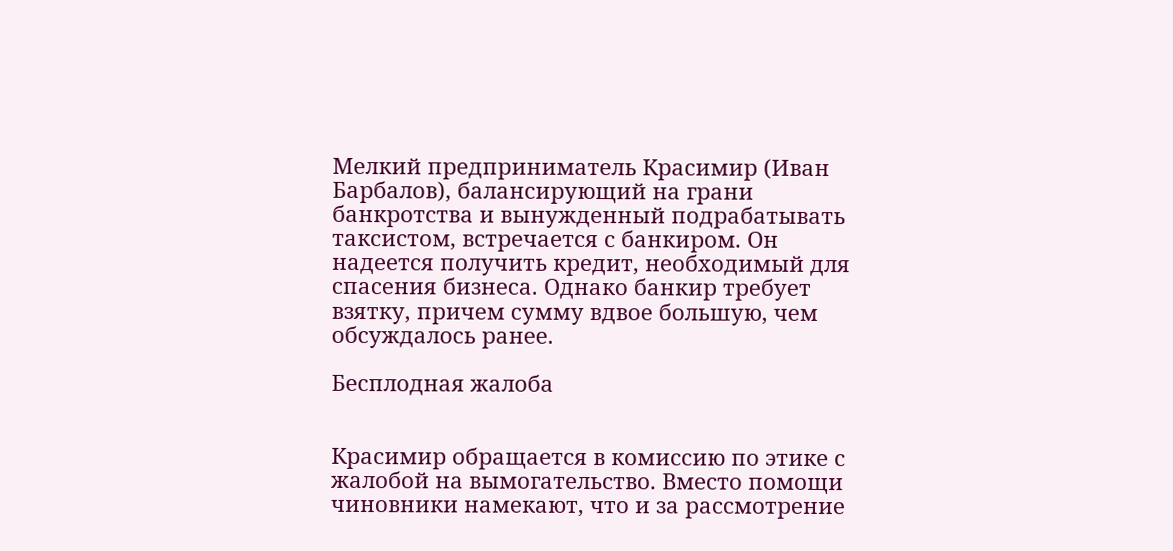Мелкий предприниматель Красимир (Иван Барбалов), балансирующий на грани банкротства и вынужденный подрабатывать таксистом, встречается с банкиром. Он надеется получить кредит, необходимый для спасения бизнеса. Однако банкир требует взятку, причем сумму вдвое большую, чем обсуждалось ранее.

Бесплодная жалоба


Красимир обращается в комиссию по этике с жалобой на вымогательство. Вместо помощи чиновники намекают, что и за рассмотрение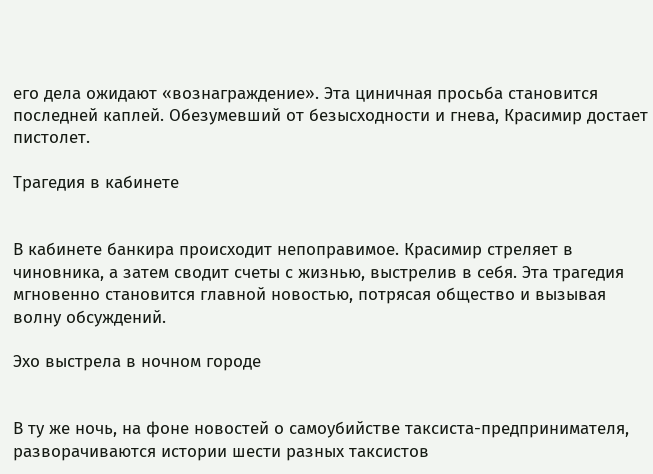его дела ожидают «вознаграждение». Эта циничная просьба становится последней каплей. Обезумевший от безысходности и гнева, Красимир достает пистолет.

Трагедия в кабинете


В кабинете банкира происходит непоправимое. Красимир стреляет в чиновника, а затем сводит счеты с жизнью, выстрелив в себя. Эта трагедия мгновенно становится главной новостью, потрясая общество и вызывая волну обсуждений.

Эхо выстрела в ночном городе


В ту же ночь, на фоне новостей о самоубийстве таксиста-предпринимателя, разворачиваются истории шести разных таксистов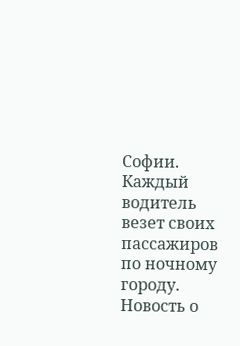Софии. Каждый водитель везет своих пассажиров по ночному городу. Новость о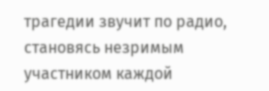трагедии звучит по радио, становясь незримым участником каждой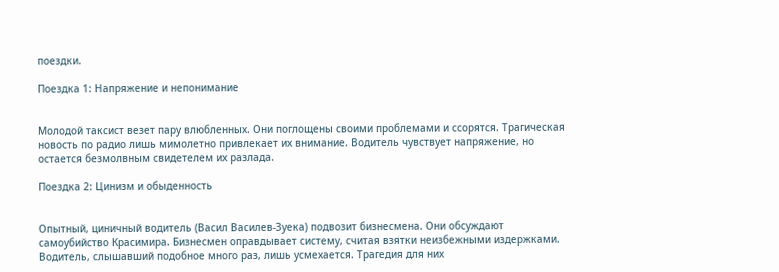поездки.

Поездка 1: Напряжение и непонимание


Молодой таксист везет пару влюбленных. Они поглощены своими проблемами и ссорятся. Трагическая новость по радио лишь мимолетно привлекает их внимание. Водитель чувствует напряжение, но остается безмолвным свидетелем их разлада.

Поездка 2: Цинизм и обыденность


Опытный, циничный водитель (Васил Василев-Зуека) подвозит бизнесмена. Они обсуждают самоубийство Красимира. Бизнесмен оправдывает систему, считая взятки неизбежными издержками. Водитель, слышавший подобное много раз, лишь усмехается. Трагедия для них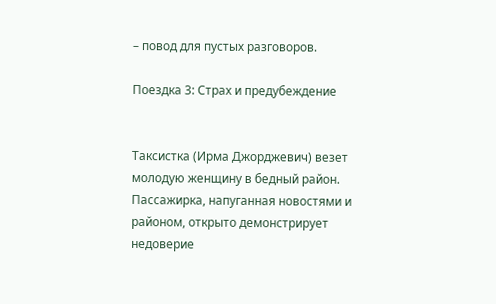– повод для пустых разговоров.

Поездка 3: Страх и предубеждение


Таксистка (Ирма Джорджевич) везет молодую женщину в бедный район. Пассажирка, напуганная новостями и районом, открыто демонстрирует недоверие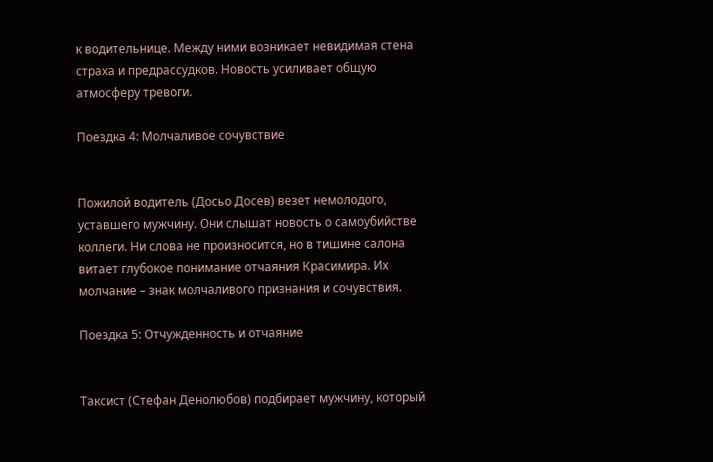к водительнице. Между ними возникает невидимая стена страха и предрассудков. Новость усиливает общую атмосферу тревоги.

Поездка 4: Молчаливое сочувствие


Пожилой водитель (Досьо Досев) везет немолодого, уставшего мужчину. Они слышат новость о самоубийстве коллеги. Ни слова не произносится, но в тишине салона витает глубокое понимание отчаяния Красимира. Их молчание – знак молчаливого признания и сочувствия.

Поездка 5: Отчужденность и отчаяние


Таксист (Стефан Денолюбов) подбирает мужчину, который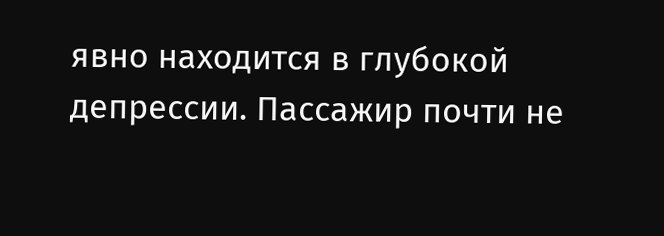явно находится в глубокой депрессии. Пассажир почти не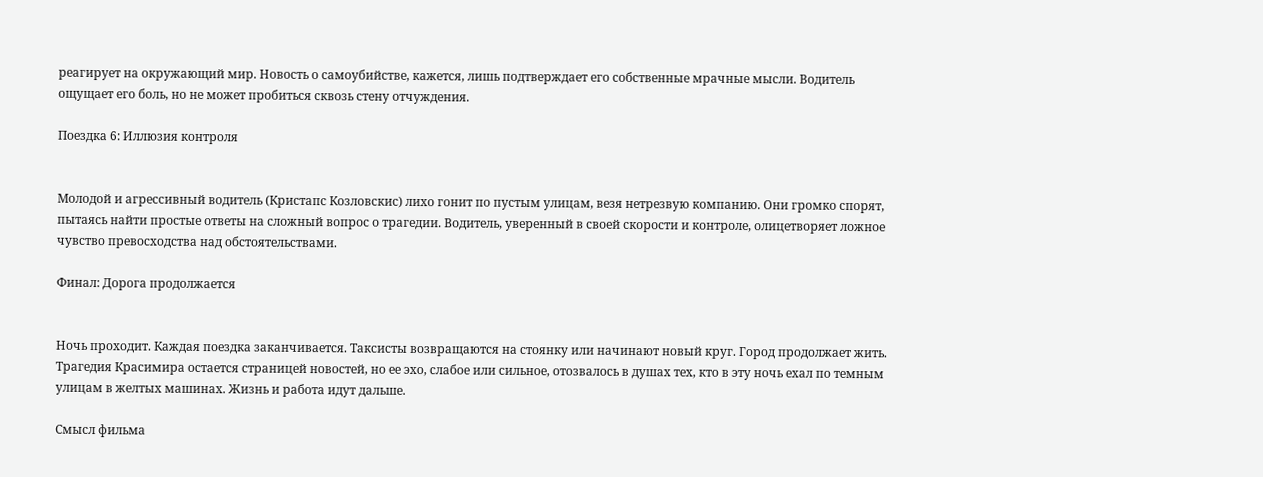реагирует на окружающий мир. Новость о самоубийстве, кажется, лишь подтверждает его собственные мрачные мысли. Водитель ощущает его боль, но не может пробиться сквозь стену отчуждения.

Поездка 6: Иллюзия контроля


Молодой и агрессивный водитель (Кристапс Козловскис) лихо гонит по пустым улицам, везя нетрезвую компанию. Они громко спорят, пытаясь найти простые ответы на сложный вопрос о трагедии. Водитель, уверенный в своей скорости и контроле, олицетворяет ложное чувство превосходства над обстоятельствами.

Финал: Дорога продолжается


Ночь проходит. Каждая поездка заканчивается. Таксисты возвращаются на стоянку или начинают новый круг. Город продолжает жить. Трагедия Красимира остается страницей новостей, но ее эхо, слабое или сильное, отозвалось в душах тех, кто в эту ночь ехал по темным улицам в желтых машинах. Жизнь и работа идут дальше.

Смысл фильма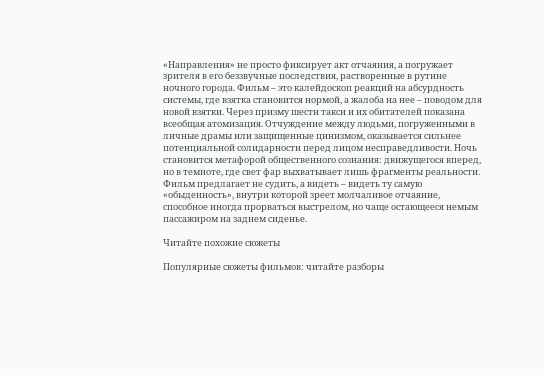«Направления» не просто фиксирует акт отчаяния, а погружает зрителя в его беззвучные последствия, растворенные в рутине ночного города. Фильм – это калейдоскоп реакций на абсурдность системы, где взятка становится нормой, а жалоба на нее – поводом для новой взятки. Через призму шести такси и их обитателей показана всеобщая атомизация. Отчуждение между людьми, погруженными в личные драмы или защищенные цинизмом, оказывается сильнее потенциальной солидарности перед лицом несправедливости. Ночь становится метафорой общественного сознания: движущегося вперед, но в темноте, где свет фар выхватывает лишь фрагменты реальности. Фильм предлагает не судить, а видеть – видеть ту самую «обыденность», внутри которой зреет молчаливое отчаяние, способное иногда прорваться выстрелом, но чаще остающееся немым пассажиром на заднем сиденье.

Читайте похожие сюжеты

Популярные сюжеты фильмов: читайте разборы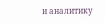и аналитику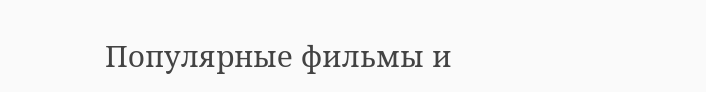Популярные фильмы и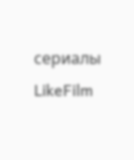сериалы
LikeFilm